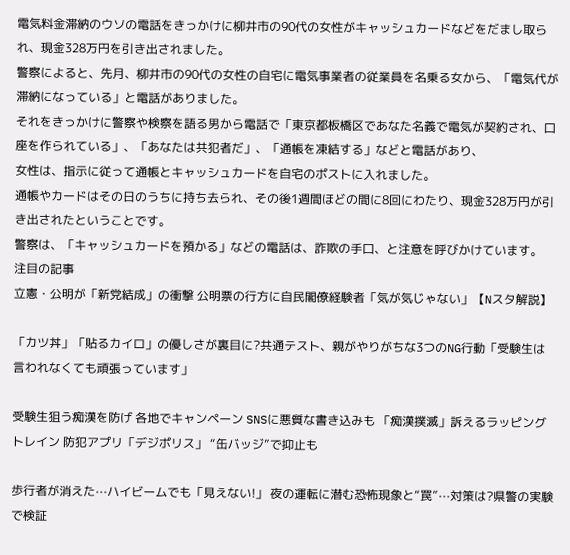電気料金滞納のウソの電話をきっかけに柳井市の90代の女性がキャッシュカードなどをだまし取られ、現金328万円を引き出されました。
警察によると、先月、柳井市の90代の女性の自宅に電気事業者の従業員を名乗る女から、「電気代が滞納になっている」と電話がありました。
それをきっかけに警察や検察を語る男から電話で「東京都板橋区であなた名義で電気が契約され、口座を作られている」、「あなたは共犯者だ」、「通帳を凍結する」などと電話があり、
女性は、指示に従って通帳とキャッシュカードを自宅のポストに入れました。
通帳やカードはその日のうちに持ち去られ、その後1週間ほどの間に8回にわたり、現金328万円が引き出されたということです。
警察は、「キャッシュカードを預かる」などの電話は、詐欺の手口、と注意を呼びかけています。
注目の記事
立憲・公明が「新党結成」の衝撃 公明票の行方に自民閣僚経験者「気が気じゃない」【Nスタ解説】

「カツ丼」「貼るカイロ」の優しさが裏目に?共通テスト、親がやりがちな3つのNG行動「受験生は言われなくても頑張っています」

受験生狙う痴漢を防げ 各地でキャンペーン SNSに悪質な書き込みも 「痴漢撲滅」訴えるラッピングトレイン 防犯アプリ「デジポリス」 “缶バッジ”で抑止も

歩行者が消えた⋯ハイビームでも「見えない!」 夜の運転に潜む恐怖現象と“罠”⋯対策は?県警の実験で検証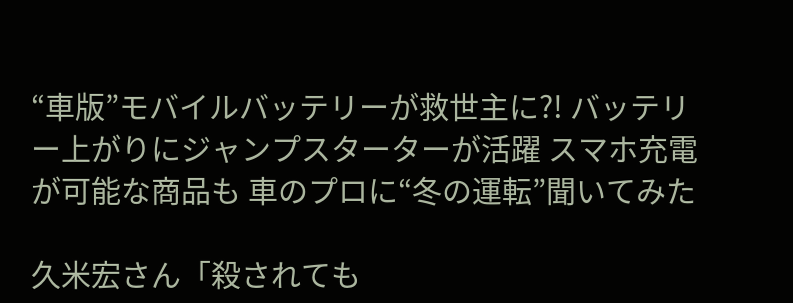“車版”モバイルバッテリーが救世主に?! バッテリー上がりにジャンプスターターが活躍 スマホ充電が可能な商品も 車のプロに“冬の運転”聞いてみた

久米宏さん「殺されても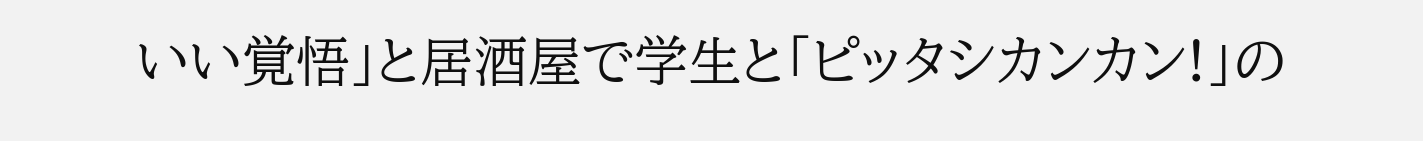いい覚悟」と居酒屋で学生と「ピッタシカンカン!」の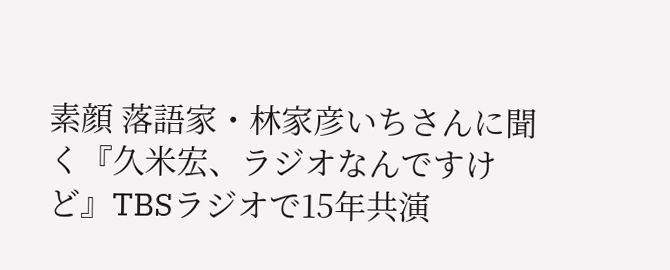素顔 落語家・林家彦いちさんに聞く『久米宏、ラジオなんですけど』TBSラジオで15年共演